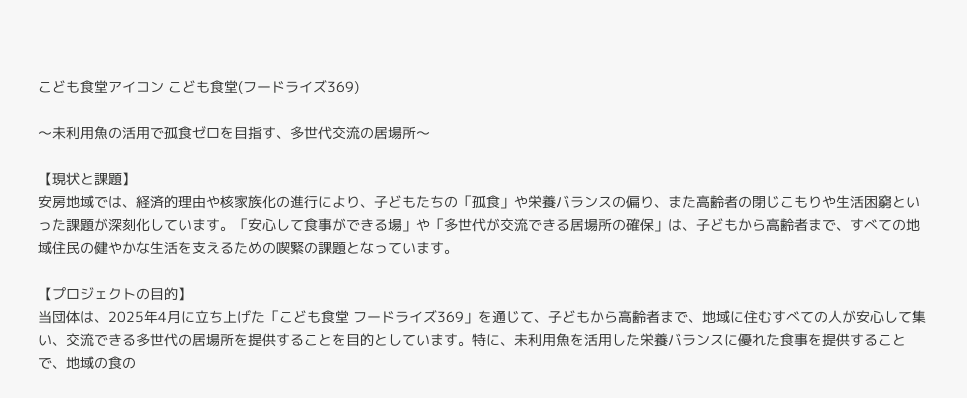こども食堂アイコン こども食堂(フードライズ369)

〜未利用魚の活用で孤食ゼロを目指す、多世代交流の居場所〜

【現状と課題】
安房地域では、経済的理由や核家族化の進行により、子どもたちの「孤食」や栄養バランスの偏り、また高齢者の閉じこもりや生活困窮といった課題が深刻化しています。「安心して食事ができる場」や「多世代が交流できる居場所の確保」は、子どもから高齢者まで、すべての地域住民の健やかな生活を支えるための喫緊の課題となっています。

【プロジェクトの目的】
当団体は、2025年4月に立ち上げた「こども食堂 フードライズ369」を通じて、子どもから高齢者まで、地域に住むすべての人が安心して集い、交流できる多世代の居場所を提供することを目的としています。特に、未利用魚を活用した栄養バランスに優れた食事を提供することで、地域の食の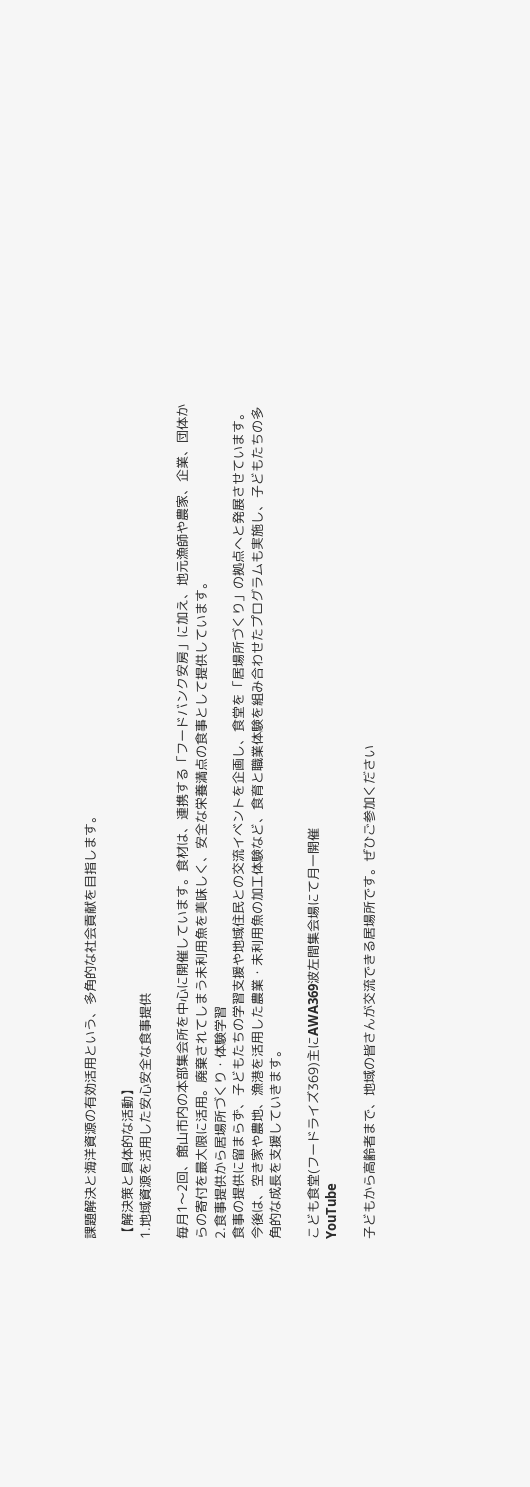課題解決と海洋資源の有効活用という、多角的な社会貢献を目指します。

【解決策と具体的な活動】
1.地域資源を活用した安心安全な食事提供

毎月1〜2回、館山市内の本部集会所を中心に開催しています。食材は、連携する「フードバンク安房」に加え、地元漁師や農家、企業、団体からの寄付を最大限に活用。廃棄されてしまう未利用魚を美味しく、安全な栄養満点の食事として提供しています。
2.食事提供から居場所づくり・体験学習
食事の提供に留まらず、子どもたちの学習支援や地域住民との交流イベントを企画し、食堂を「居場所づくり」の拠点へと発展させています。今後は、空き家や農地、漁港を活用した農業・未利用魚の加工体験など、食育と職業体験を組み合わせたプログラムも実施し、子どもたちの多角的な成長を支援していきます。

こども食堂(フードライズ369)主にAWA369波左間集会場にて月一開催
YouTube

子どもから高齢者まで、地域の皆さんが交流できる居場所です。ぜひご参加ください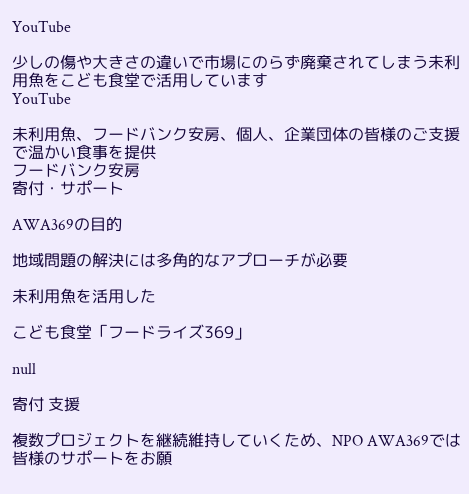YouTube

少しの傷や大きさの違いで市場にのらず廃棄されてしまう未利用魚をこども食堂で活用しています
YouTube

未利用魚、フードバンク安房、個人、企業団体の皆様のご支援で温かい食事を提供
フードバンク安房
寄付・サポート

AWA369の目的

地域問題の解決には多角的なアプローチが必要

未利用魚を活用した

こども食堂「フードライズ369」

null

寄付 支援

複数プロジェクトを継続維持していくため、NPO AWA369では皆様のサポートをお願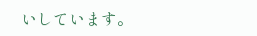いしています。